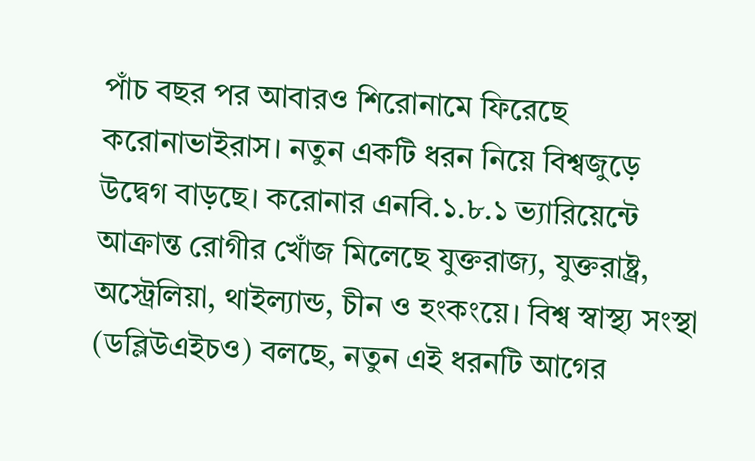পাঁচ বছর পর আবারও শিরোনামে ফিরেছে করোনাভাইরাস। নতুন একটি ধরন নিয়ে বিশ্বজুড়ে উদ্বেগ বাড়ছে। করোনার এনবি.১.৮.১ ভ্যারিয়েন্টে আক্রান্ত রোগীর খোঁজ মিলেছে যুক্তরাজ্য, যুক্তরাষ্ট্র, অস্ট্রেলিয়া, থাইল্যান্ড, চীন ও হংকংয়ে। বিশ্ব স্বাস্থ্য সংস্থা (ডব্লিউএইচও) বলছে, নতুন এই ধরনটি আগের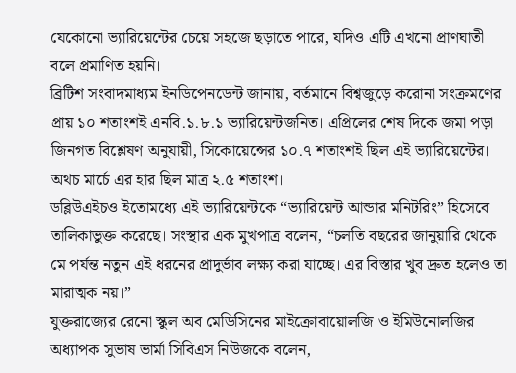যেকোনো ভ্যারিয়েন্টের চেয়ে সহজে ছড়াতে পারে, যদিও এটি এখনো প্রাণঘাতী বলে প্রমাণিত হয়নি।
ব্রিটিশ সংবাদমাধ্যম ইনডিপেনডেন্ট জানায়, বর্তমানে বিশ্বজুড়ে করোনা সংক্রমণের প্রায় ১০ শতাংশই এনবি.১.৮.১ ভ্যারিয়েন্টজনিত। এপ্রিলের শেষ দিকে জমা পড়া জিনগত বিশ্লেষণ অনুযায়ী, সিকোয়েন্সের ১০.৭ শতাংশই ছিল এই ভ্যারিয়েন্টের। অথচ মার্চে এর হার ছিল মাত্র ২.৫ শতাংশ।
ডব্লিউএইচও ইতোমধ্যে এই ভ্যারিয়েন্টকে “ভ্যারিয়েন্ট আন্ডার মনিটরিং” হিসেবে তালিকাভুক্ত করেছে। সংস্থার এক মুখপাত্র বলেন, “চলতি বছরের জানুয়ারি থেকে মে পর্যন্ত নতুন এই ধরনের প্রাদুর্ভাব লক্ষ্য করা যাচ্ছে। এর বিস্তার খুব দ্রুত হলেও তা মারাত্মক নয়।”
যুক্তরাজ্যের রেনো স্কুল অব মেডিসিনের মাইক্রোবায়োলজি ও ইমিউনোলজির অধ্যাপক সুভাষ ভার্মা সিবিএস নিউজকে বলেন,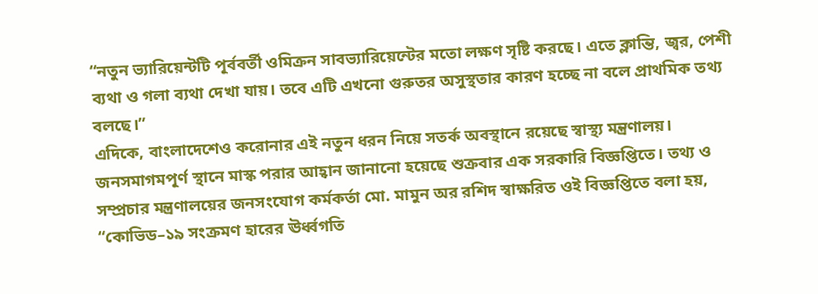“নতুন ভ্যারিয়েন্টটি পূর্ববর্তী ওমিক্রন সাবভ্যারিয়েন্টের মতো লক্ষণ সৃষ্টি করছে। এতে ক্লান্তি, জ্বর, পেশী ব্যথা ও গলা ব্যথা দেখা যায়। তবে এটি এখনো গুরুতর অসুস্থতার কারণ হচ্ছে না বলে প্রাথমিক তথ্য বলছে।”
এদিকে, বাংলাদেশেও করোনার এই নতুন ধরন নিয়ে সতর্ক অবস্থানে রয়েছে স্বাস্থ্য মন্ত্রণালয়। জনসমাগমপূর্ণ স্থানে মাস্ক পরার আহ্বান জানানো হয়েছে শুক্রবার এক সরকারি বিজ্ঞপ্তিতে। তথ্য ও সম্প্রচার মন্ত্রণালয়ের জনসংযোগ কর্মকর্তা মো. মামুন অর রশিদ স্বাক্ষরিত ওই বিজ্ঞপ্তিতে বলা হয়, “কোভিড–১৯ সংক্রমণ হারের ঊর্ধ্বগতি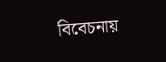বিবেচনায়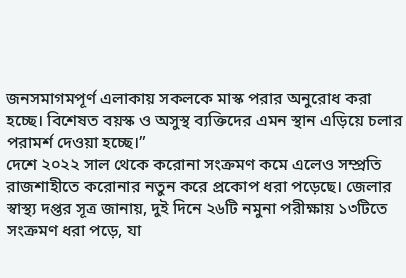জনসমাগমপূর্ণ এলাকায় সকলকে মাস্ক পরার অনুরোধ করা হচ্ছে। বিশেষত বয়স্ক ও অসুস্থ ব্যক্তিদের এমন স্থান এড়িয়ে চলার পরামর্শ দেওয়া হচ্ছে।”
দেশে ২০২২ সাল থেকে করোনা সংক্রমণ কমে এলেও সম্প্রতি রাজশাহীতে করোনার নতুন করে প্রকোপ ধরা পড়েছে। জেলার স্বাস্থ্য দপ্তর সূত্র জানায়, দুই দিনে ২৬টি নমুনা পরীক্ষায় ১৩টিতে সংক্রমণ ধরা পড়ে, যা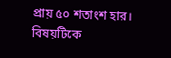প্রায় ৫০ শতাংশ হার। বিষয়টিকে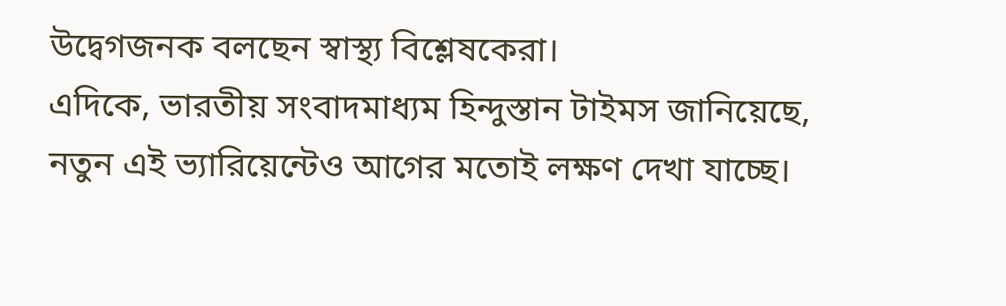উদ্বেগজনক বলছেন স্বাস্থ্য বিশ্লেষকেরা।
এদিকে, ভারতীয় সংবাদমাধ্যম হিন্দুস্তান টাইমস জানিয়েছে, নতুন এই ভ্যারিয়েন্টেও আগের মতোই লক্ষণ দেখা যাচ্ছে।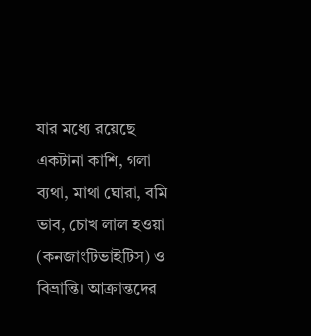যার মধ্যে রয়েছে একটানা কাশি, গলা ব্যথা, মাথা ঘোরা, বমি ভাব, চোখ লাল হওয়া (কনজাংটিভাইটিস) ও বিভ্রান্তি। আক্রান্তদের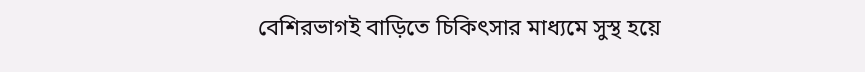বেশিরভাগই বাড়িতে চিকিৎসার মাধ্যমে সুস্থ হয়ে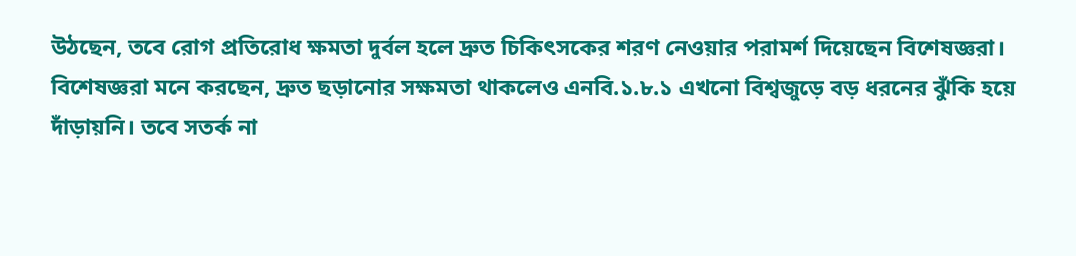উঠছেন, তবে রোগ প্রতিরোধ ক্ষমতা দুর্বল হলে দ্রুত চিকিৎসকের শরণ নেওয়ার পরামর্শ দিয়েছেন বিশেষজ্ঞরা।
বিশেষজ্ঞরা মনে করছেন, দ্রুত ছড়ানোর সক্ষমতা থাকলেও এনবি.১.৮.১ এখনো বিশ্বজুড়ে বড় ধরনের ঝুঁকি হয়ে দাঁড়ায়নি। তবে সতর্ক না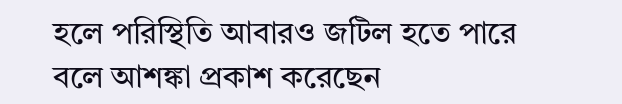হলে পরিস্থিতি আবারও জটিল হতে পারে বলে আশঙ্কা প্রকাশ করেছেন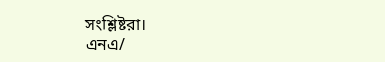সংশ্লিষ্টরা।
এনএ/